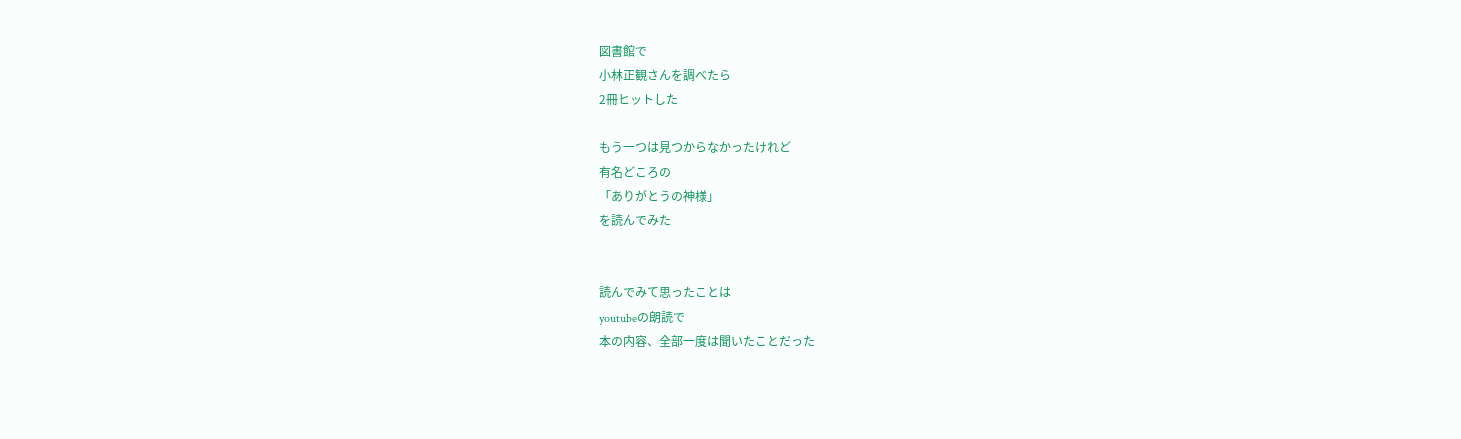図書館で
小林正観さんを調べたら
2冊ヒットした

もう一つは見つからなかったけれど
有名どころの
「ありがとうの神様」
を読んでみた


読んでみて思ったことは
youtubeの朗読で
本の内容、全部一度は聞いたことだった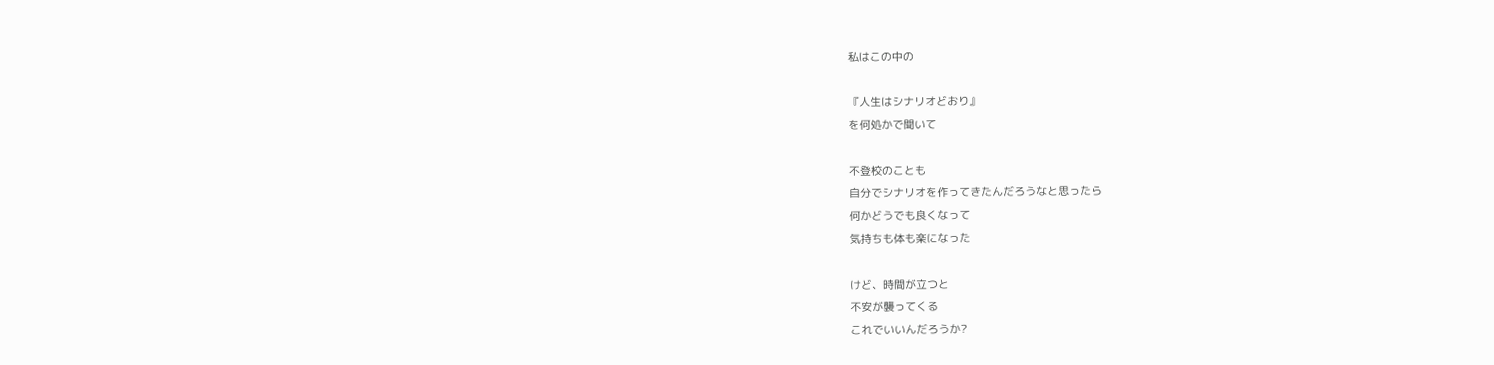私はこの中の

『人生はシナリオどおり』
を何処かで聞いて

不登校のことも
自分でシナリオを作ってきたんだろうなと思ったら
何かどうでも良くなって
気持ちも体も楽になった

けど、時間が立つと
不安が襲ってくる
これでいいんだろうか?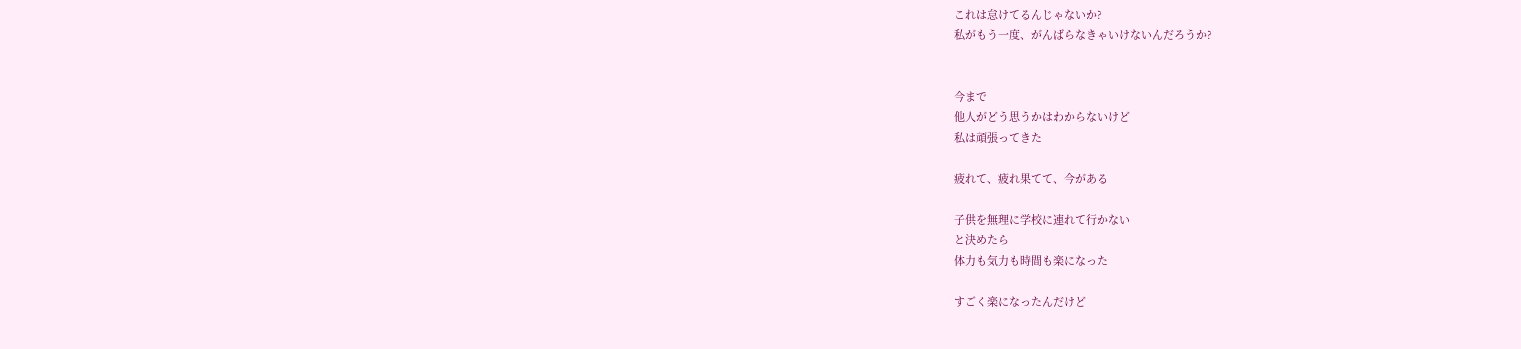これは怠けてるんじゃないか?
私がもう一度、がんばらなきゃいけないんだろうか?


今まで
他人がどう思うかはわからないけど
私は頑張ってきた

疲れて、疲れ果てて、今がある

子供を無理に学校に連れて行かない
と決めたら
体力も気力も時間も楽になった

すごく楽になったんだけど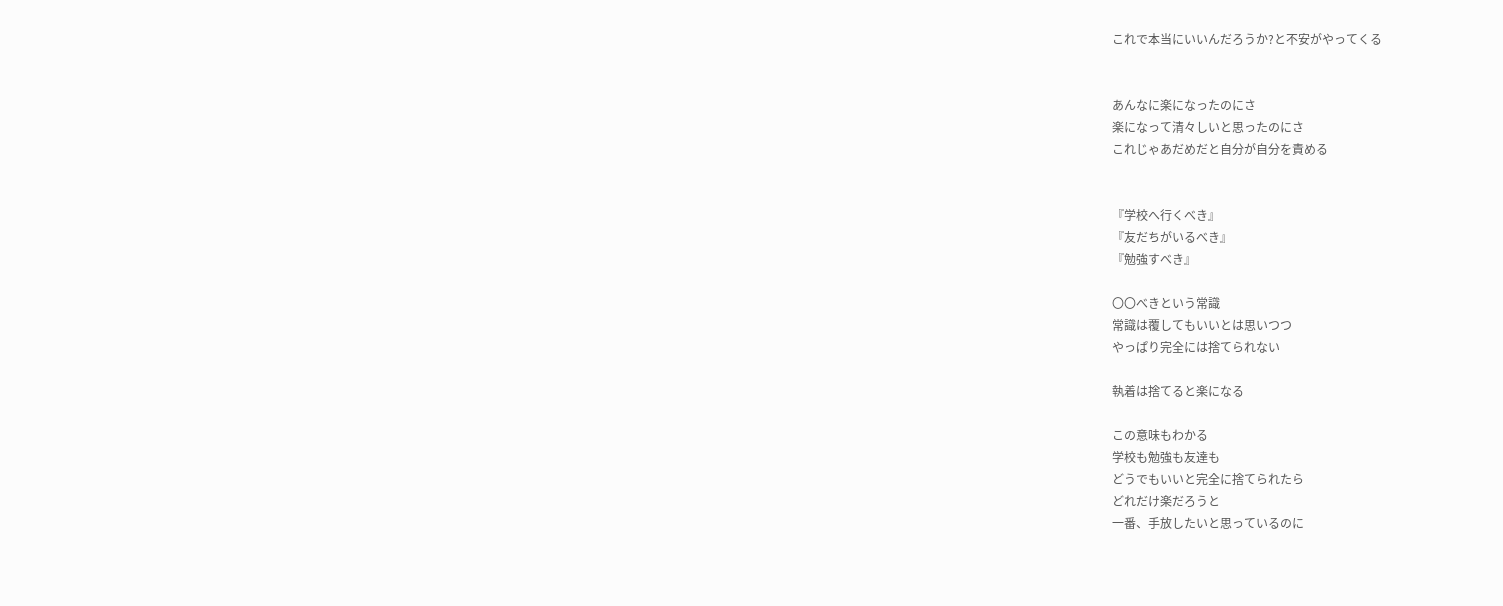これで本当にいいんだろうか?と不安がやってくる


あんなに楽になったのにさ
楽になって清々しいと思ったのにさ
これじゃあだめだと自分が自分を責める


『学校へ行くべき』
『友だちがいるべき』
『勉強すべき』

〇〇べきという常識
常識は覆してもいいとは思いつつ
やっぱり完全には捨てられない

執着は捨てると楽になる

この意味もわかる
学校も勉強も友達も
どうでもいいと完全に捨てられたら
どれだけ楽だろうと
一番、手放したいと思っているのに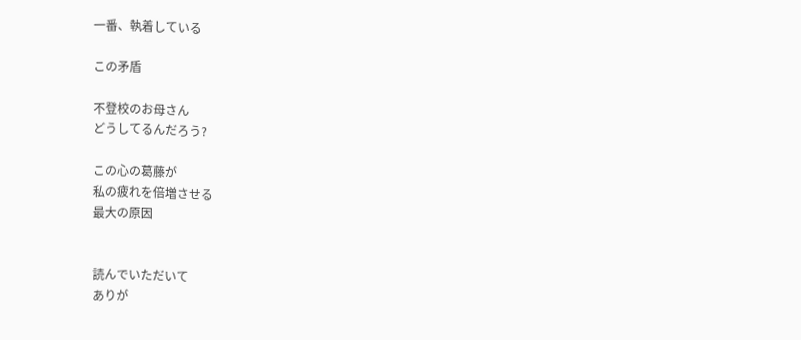一番、執着している

この矛盾

不登校のお母さん
どうしてるんだろう?

この心の葛藤が
私の疲れを倍増させる
最大の原因


読んでいただいて
ありが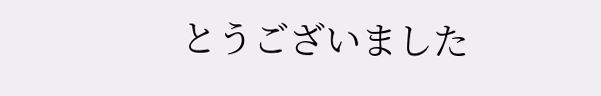とうございました